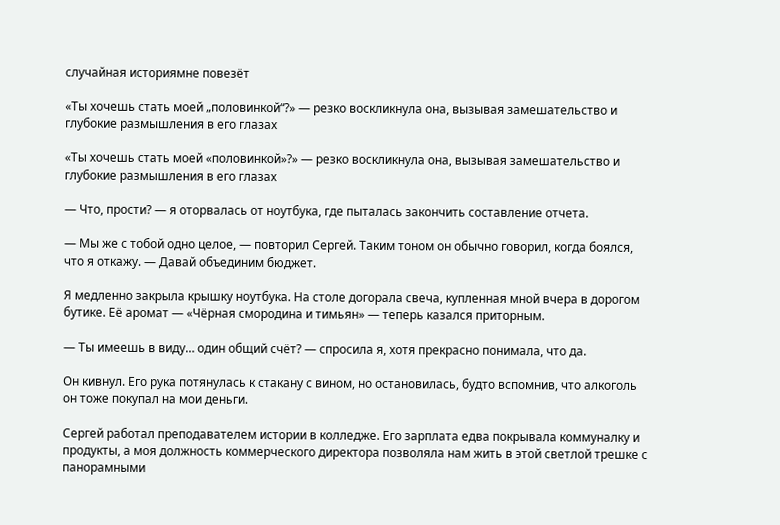случайная историямне повезёт

«Ты хочешь стать моей „половинкой“?» — резко воскликнула она, вызывая замешательство и глубокие размышления в его глазах

«Ты хочешь стать моей «половинкой»?» — резко воскликнула она, вызывая замешательство и глубокие размышления в его глазах

— Что, прости? — я оторвалась от ноутбука, где пыталась закончить составление отчета.

— Мы же с тобой одно целое, — повторил Сергей. Таким тоном он обычно говорил, когда боялся, что я откажу. — Давай объединим бюджет.

Я медленно закрыла крышку ноутбука. На столе догорала свеча, купленная мной вчера в дорогом бутике. Её аромат — «Чёрная смородина и тимьян» — теперь казался приторным.

— Ты имеешь в виду… один общий счёт? — спросила я, хотя прекрасно понимала, что да.

Он кивнул. Его рука потянулась к стакану с вином, но остановилась, будто вспомнив, что алкоголь он тоже покупал на мои деньги.

Сергей работал преподавателем истории в колледже. Его зарплата едва покрывала коммуналку и продукты, а моя должность коммерческого директора позволяла нам жить в этой светлой трешке с панорамными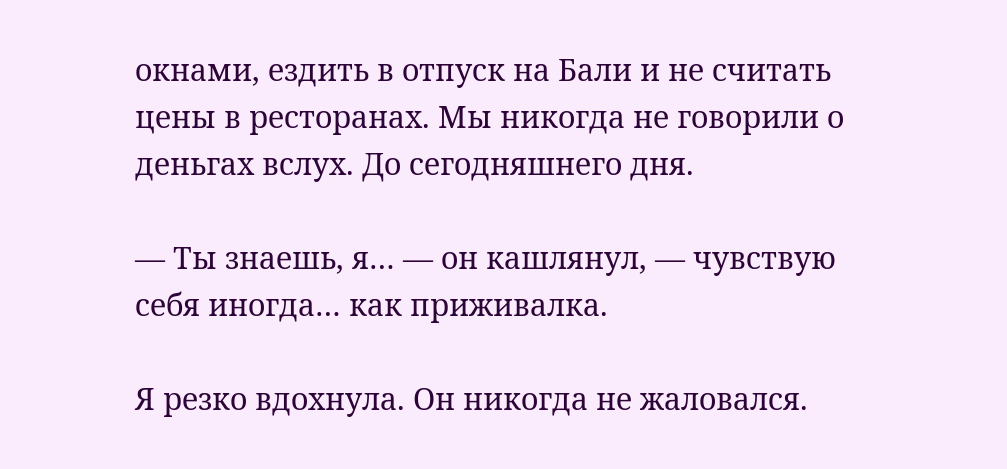окнами, ездить в отпуск на Бали и не считать цены в ресторанах. Мы никогда не говорили о деньгах вслух. До сегодняшнего дня.

— Ты знаешь, я… — он кашлянул, — чувствую себя иногда… как приживалка.

Я резко вдохнула. Он никогда не жаловался.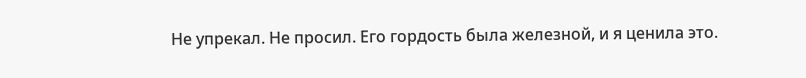Не упрекал. Не просил. Его гордость была железной, и я ценила это.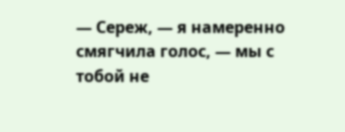— Сереж, — я намеренно смягчила голос, — мы с тобой не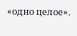«одно целое».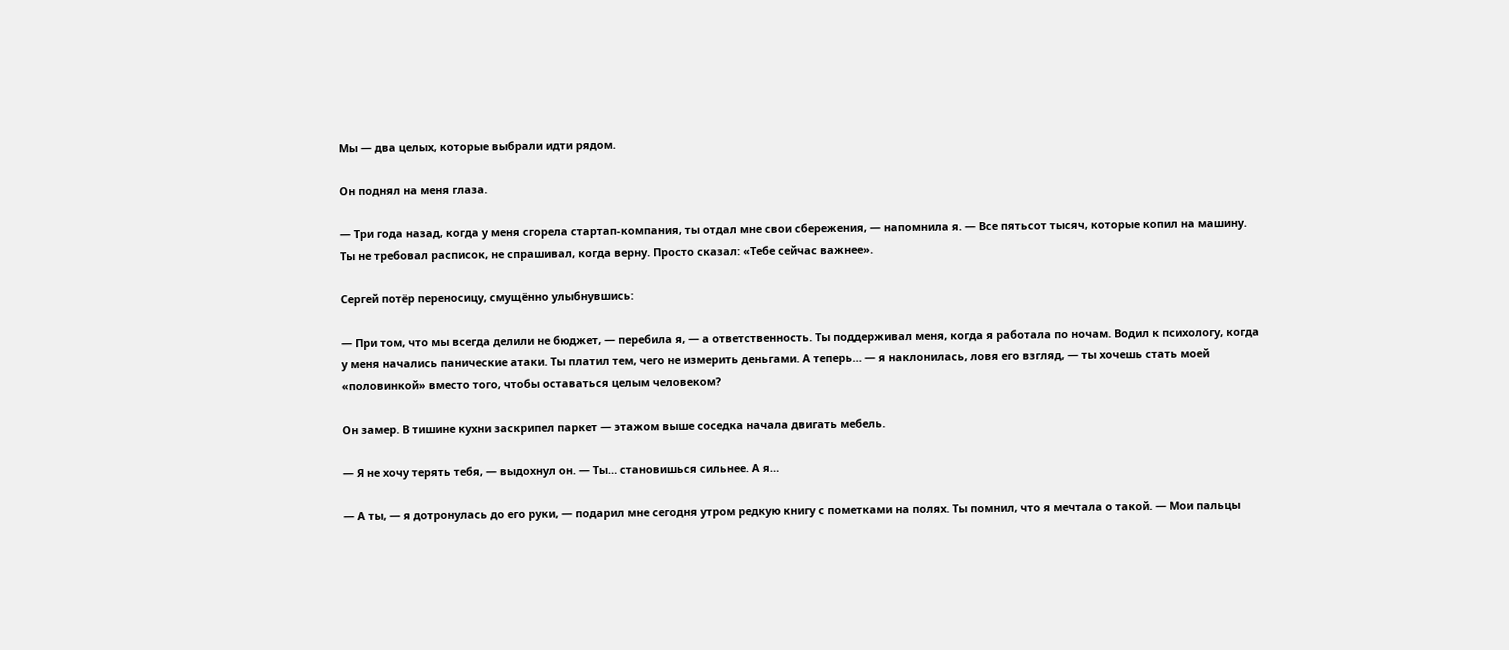Мы — два целых, которые выбрали идти рядом.

Он поднял на меня глаза.

— Три года назад, когда у меня сгорела стартап-компания, ты отдал мне свои сбережения, — напомнила я. — Все пятьсот тысяч, которые копил на машину. Ты не требовал расписок, не спрашивал, когда верну. Просто сказал: «Тебе сейчас важнее».

Сергей потёр переносицу, смущённо улыбнувшись:

— При том, что мы всегда делили не бюджет, — перебила я, — а ответственность. Ты поддерживал меня, когда я работала по ночам. Водил к психологу, когда у меня начались панические атаки. Ты платил тем, чего не измерить деньгами. А теперь… — я наклонилась, ловя его взгляд, — ты хочешь стать моей «половинкой» вместо того, чтобы оставаться целым человеком?

Он замер. В тишине кухни заскрипел паркет — этажом выше соседка начала двигать мебель.

— Я не хочу терять тебя, — выдохнул он. — Ты… становишься сильнее. А я…

— А ты, — я дотронулась до его руки, — подарил мне сегодня утром редкую книгу с пометками на полях. Ты помнил, что я мечтала о такой. — Мои пальцы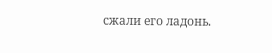сжали его ладонь.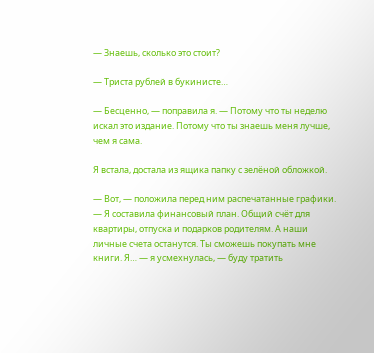— Знаешь, сколько это стоит?

— Триста рублей в букинисте…

— Бесценно, — поправила я. — Потому что ты неделю искал это издание. Потому что ты знаешь меня лучше, чем я сама.

Я встала, достала из ящика папку с зелёной обложкой.

— Вот, — положила перед ним распечатанные графики. — Я составила финансовый план. Общий счёт для квартиры, отпуска и подарков родителям. А наши личные счета останутся. Ты сможешь покупать мне книги. Я… — я усмехнулась, — буду тратить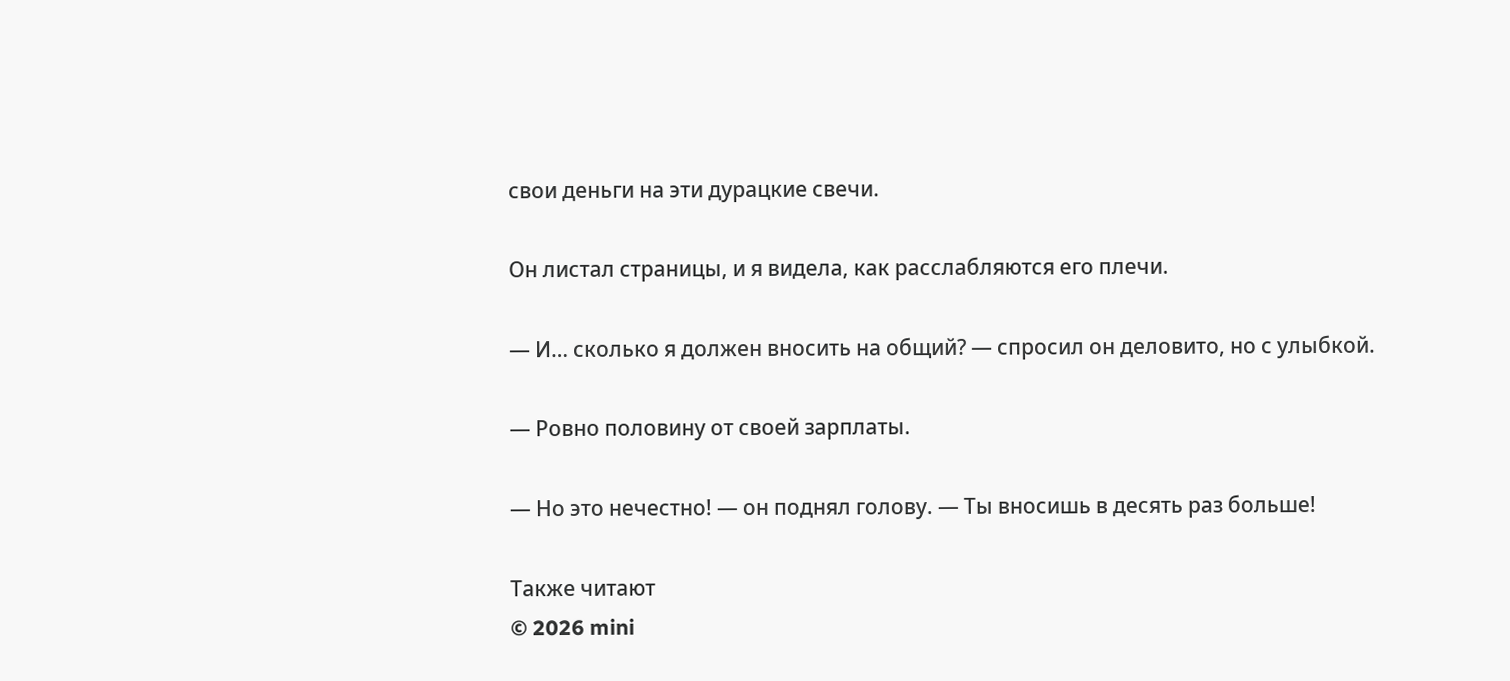свои деньги на эти дурацкие свечи.

Он листал страницы, и я видела, как расслабляются его плечи.

— И… сколько я должен вносить на общий? — спросил он деловито, но с улыбкой.

— Ровно половину от своей зарплаты.

— Но это нечестно! — он поднял голову. — Ты вносишь в десять раз больше!

Также читают
© 2026 mini